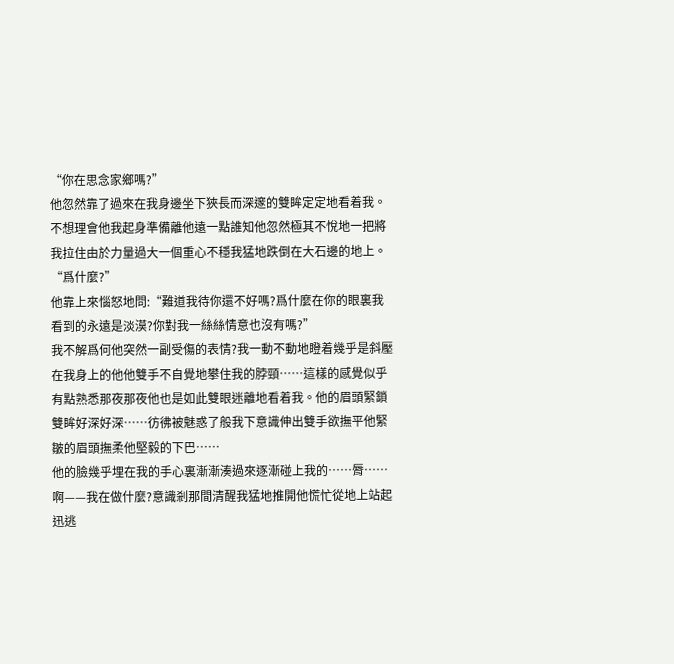“你在思念家鄉嗎?”
他忽然靠了過來在我身邊坐下狹長而深邃的雙眸定定地看着我。不想理會他我起身準備離他遠一點誰知他忽然極其不悅地一把將我拉住由於力量過大一個重心不穩我猛地跌倒在大石邊的地上。
“爲什麼?”
他靠上來惱怒地問:“難道我待你還不好嗎?爲什麼在你的眼裏我看到的永遠是淡漠?你對我一絲絲情意也沒有嗎?”
我不解爲何他突然一副受傷的表情?我一動不動地瞪着幾乎是斜壓在我身上的他他雙手不自覺地攀住我的脖頸……這樣的感覺似乎有點熟悉那夜那夜他也是如此雙眼迷離地看着我。他的眉頭緊鎖雙眸好深好深……彷彿被魅惑了般我下意識伸出雙手欲撫平他緊皺的眉頭撫柔他堅毅的下巴……
他的臉幾乎埋在我的手心裏漸漸湊過來逐漸碰上我的……脣……
啊——我在做什麼?意識剎那間清醒我猛地推開他慌忙從地上站起迅逃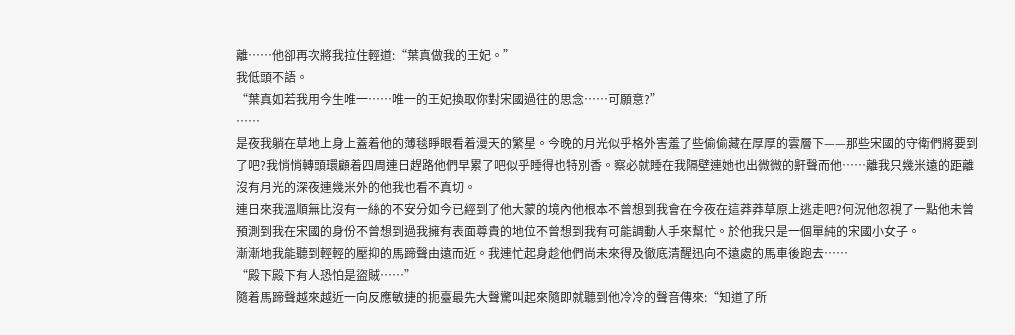離……他卻再次將我拉住輕道:“葉真做我的王妃。”
我低頭不語。
“葉真如若我用今生唯一……唯一的王妃換取你對宋國過往的思念……可願意?”
……
是夜我躺在草地上身上蓋着他的薄毯睜眼看着漫天的繁星。今晚的月光似乎格外害羞了些偷偷藏在厚厚的雲層下——那些宋國的守衛們將要到了吧?我悄悄轉頭環顧着四周連日趕路他們早累了吧似乎睡得也特別香。察必就睡在我隔壁連她也出微微的鼾聲而他……離我只幾米遠的距離沒有月光的深夜連幾米外的他我也看不真切。
連日來我溫順無比沒有一絲的不安分如今已經到了他大蒙的境內他根本不曾想到我會在今夜在這莽莽草原上逃走吧?何況他忽視了一點他未曾預測到我在宋國的身份不曾想到過我擁有表面尊貴的地位不曾想到我有可能調動人手來幫忙。於他我只是一個單純的宋國小女子。
漸漸地我能聽到輕輕的壓抑的馬蹄聲由遠而近。我連忙起身趁他們尚未來得及徹底清醒迅向不遠處的馬車後跑去……
“殿下殿下有人恐怕是盜賊……”
隨着馬蹄聲越來越近一向反應敏捷的扼臺最先大聲驚叫起來隨即就聽到他冷冷的聲音傳來:“知道了所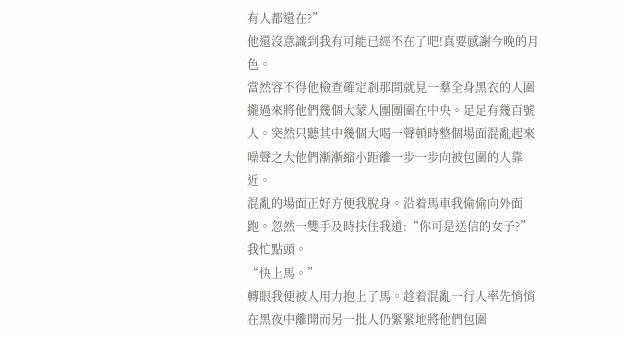有人都還在?”
他還沒意識到我有可能已經不在了吧!真要感謝今晚的月色。
當然容不得他檢查確定剎那間就見一羣全身黑衣的人圍攏過來將他們幾個大蒙人團團圍在中央。足足有幾百號人。突然只聽其中幾個大喝一聲頓時整個場面混亂起來噪聲之大他們漸漸縮小距離一步一步向被包圍的人靠近。
混亂的場面正好方便我脫身。沿着馬車我偷偷向外面跑。忽然一雙手及時扶住我道:“你可是送信的女子?”
我忙點頭。
“快上馬。”
轉眼我便被人用力抱上了馬。趁着混亂一行人率先悄悄在黑夜中離開而另一批人仍緊緊地將他們包圍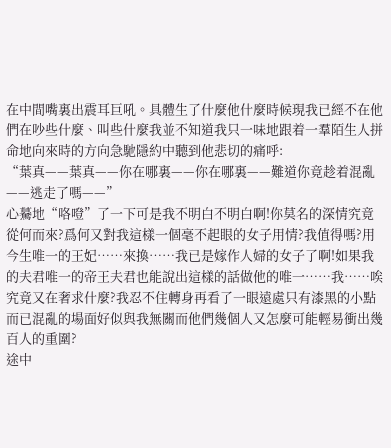在中間嘴裏出震耳巨吼。具體生了什麼他什麼時候現我已經不在他們在吵些什麼、叫些什麼我並不知道我只一味地跟着一羣陌生人拼命地向來時的方向急馳隱約中聽到他悲切的痛呼:
“葉真——葉真——你在哪裏——你在哪裏——難道你竟趁着混亂——逃走了嗎——”
心驀地“咯噔”了一下可是我不明白不明白啊!你莫名的深情究竟從何而來?爲何又對我這樣一個毫不起眼的女子用情?我值得嗎?用今生唯一的王妃……來換……我已是嫁作人婦的女子了啊!如果我的夫君唯一的帝王夫君也能說出這樣的話做他的唯一……我……唉究竟又在奢求什麼?我忍不住轉身再看了一眼遠處只有漆黑的小點而已混亂的場面好似與我無關而他們幾個人又怎麼可能輕易衝出幾百人的重圍?
途中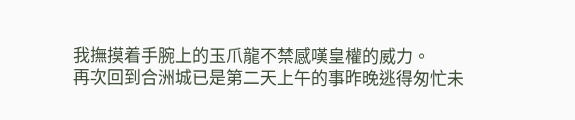我撫摸着手腕上的玉爪龍不禁感嘆皇權的威力。
再次回到合洲城已是第二天上午的事昨晚逃得匆忙未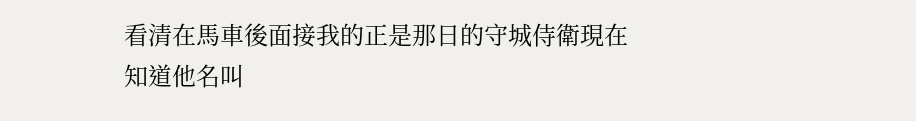看清在馬車後面接我的正是那日的守城侍衛現在知道他名叫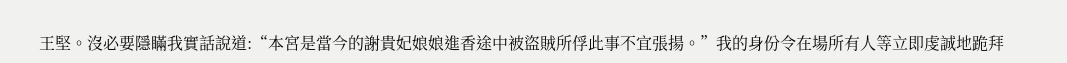王堅。沒必要隱瞞我實話說道:“本宮是當今的謝貴妃娘娘進香途中被盜賊所俘此事不宜張揚。”我的身份令在場所有人等立即虔誠地跪拜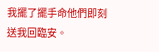我擺了擺手命他們即刻送我回臨安。